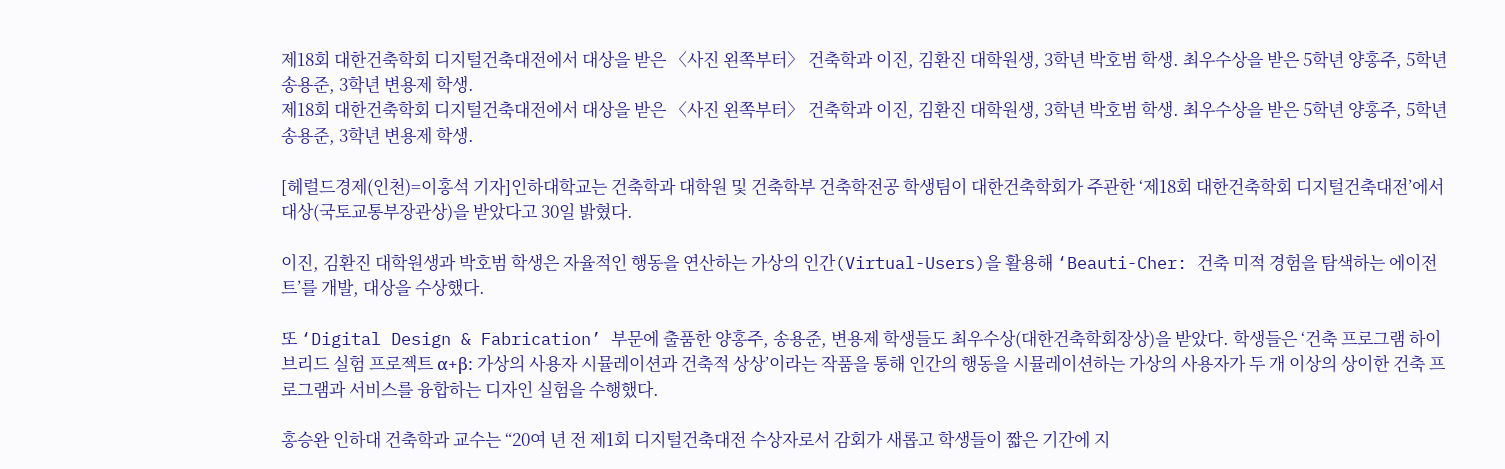제18회 대한건축학회 디지털건축대전에서 대상을 받은 〈사진 왼쪽부터〉 건축학과 이진, 김환진 대학원생, 3학년 박호범 학생. 최우수상을 받은 5학년 양홍주, 5학년 송용준, 3학년 변용제 학생.
제18회 대한건축학회 디지털건축대전에서 대상을 받은 〈사진 왼쪽부터〉 건축학과 이진, 김환진 대학원생, 3학년 박호범 학생. 최우수상을 받은 5학년 양홍주, 5학년 송용준, 3학년 변용제 학생.

[헤럴드경제(인천)=이홍석 기자]인하대학교는 건축학과 대학원 및 건축학부 건축학전공 학생팀이 대한건축학회가 주관한 ‘제18회 대한건축학회 디지털건축대전’에서 대상(국토교통부장관상)을 받았다고 30일 밝혔다.

이진, 김환진 대학원생과 박호범 학생은 자율적인 행동을 연산하는 가상의 인간(Virtual-Users)을 활용해 ‘Beauti-Cher: 건축 미적 경험을 탐색하는 에이전트’를 개발, 대상을 수상했다.

또 ‘Digital Design & Fabrication’ 부문에 출품한 양홍주, 송용준, 변용제 학생들도 최우수상(대한건축학회장상)을 받았다. 학생들은 ‘건축 프로그램 하이브리드 실험 프로젝트 α+β: 가상의 사용자 시뮬레이션과 건축적 상상’이라는 작품을 통해 인간의 행동을 시뮬레이션하는 가상의 사용자가 두 개 이상의 상이한 건축 프로그램과 서비스를 융합하는 디자인 실험을 수행했다.

홍승완 인하대 건축학과 교수는 “20여 년 전 제1회 디지털건축대전 수상자로서 감회가 새롭고 학생들이 짧은 기간에 지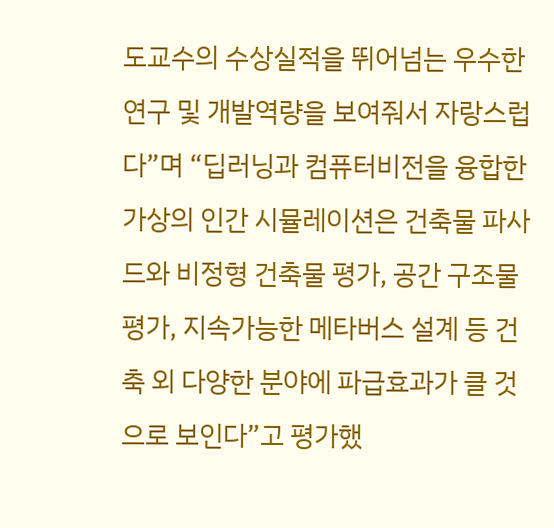도교수의 수상실적을 뛰어넘는 우수한 연구 및 개발역량을 보여줘서 자랑스럽다”며 “딥러닝과 컴퓨터비전을 융합한 가상의 인간 시뮬레이션은 건축물 파사드와 비정형 건축물 평가, 공간 구조물 평가, 지속가능한 메타버스 설계 등 건축 외 다양한 분야에 파급효과가 클 것으로 보인다”고 평가했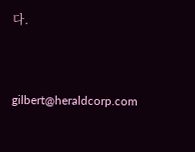다.


gilbert@heraldcorp.com